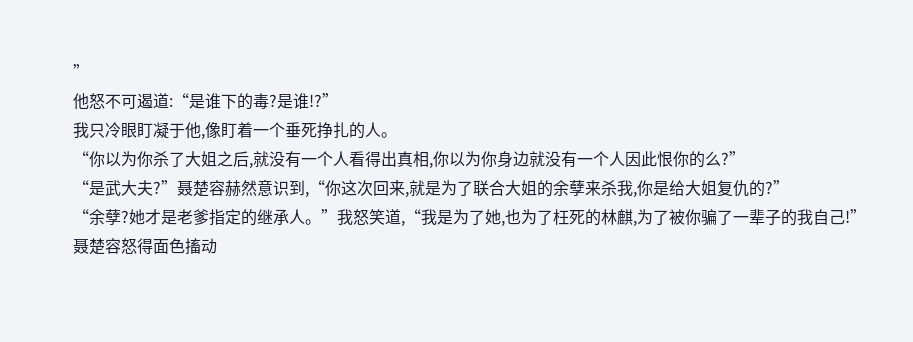”
他怒不可遏道:“是谁下的毒?是谁!?”
我只冷眼盯凝于他,像盯着一个垂死挣扎的人。
“你以为你杀了大姐之后,就没有一个人看得出真相,你以为你身边就没有一个人因此恨你的么?”
“是武大夫?”聂楚容赫然意识到,“你这次回来,就是为了联合大姐的余孽来杀我,你是给大姐复仇的?”
“余孽?她才是老爹指定的继承人。”我怒笑道,“我是为了她,也为了枉死的林麒,为了被你骗了一辈子的我自己!”
聂楚容怒得面色搐动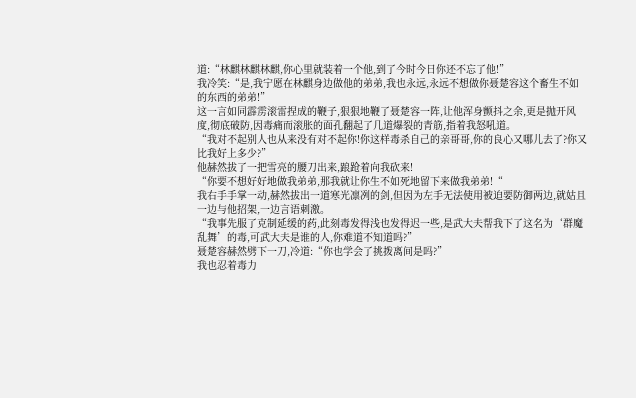道:“林麒林麒林麒,你心里就装着一个他,到了今时今日你还不忘了他!”
我冷笑:“是,我宁愿在林麒身边做他的弟弟,我也永远,永远不想做你聂楚容这个畜生不如的东西的弟弟!”
这一言如同霹雳滚雷捏成的鞭子,狠狠地鞭了聂楚容一阵,让他浑身颤抖之余,更是抛开风度,彻底破防,因毒痛而滚胀的面孔翻起了几道爆裂的青筋,指着我怒吼道。
“我对不起别人也从来没有对不起你!你这样毒杀自己的亲哥哥,你的良心又哪儿去了?你又比我好上多少?”
他赫然拔了一把雪亮的腰刀出来,踉跄着向我砍来!
“你要不想好好地做我弟弟,那我就让你生不如死地留下来做我弟弟!“
我右手手掌一动,赫然拔出一道寒光凛冽的剑,但因为左手无法使用被迫要防御两边,就姑且一边与他招架,一边言语刺激。
“我事先服了克制延缓的药,此刻毒发得浅也发得迟一些,是武大夫帮我下了这名为‘群魔乱舞’的毒,可武大夫是谁的人,你难道不知道吗?”
聂楚容赫然劈下一刀,冷道:“你也学会了挑拨离间是吗?”
我也忍着毒力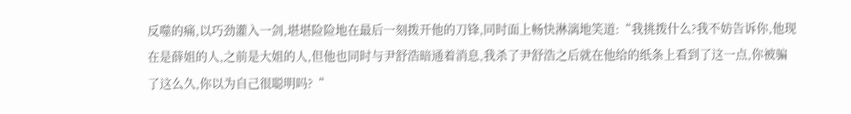反噬的痛,以巧劲灌入一剑,堪堪险险地在最后一刻拨开他的刀锋,同时面上畅快淋漓地笑道:“我挑拨什么?我不妨告诉你,他现在是薛姐的人,之前是大姐的人,但他也同时与尹舒浩暗通着消息,我杀了尹舒浩之后就在他给的纸条上看到了这一点,你被骗了这么久,你以为自己很聪明吗?“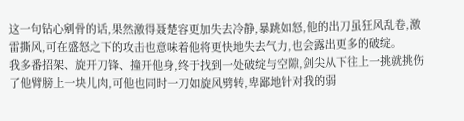这一句钻心剜骨的话,果然激得聂楚容更加失去冷静,暴跳如怒,他的出刀虽狂风乱卷,激雷撕风,可在盛怒之下的攻击也意味着他将更快地失去气力,也会露出更多的破绽。
我多番招架、旋开刀锋、撞开他身,终于找到一处破绽与空隙,剑尖从下往上一挑就挑伤了他臂膀上一块儿肉,可他也同时一刀如旋风劈转,卑鄙地针对我的弱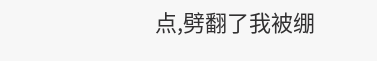点,劈翻了我被绷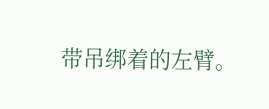带吊绑着的左臂。